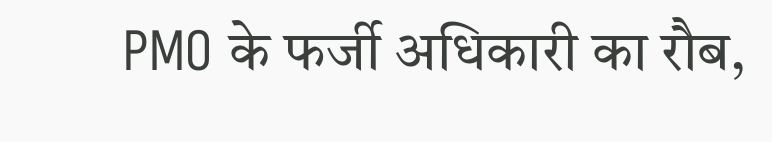PMO के फर्जी अधिकारी का रौब,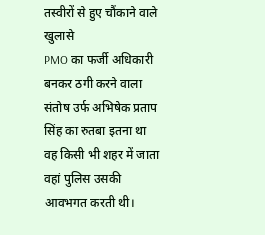तस्वीरों से हुए चौंकाने वाले खुलासे
PMO का फर्जी अधिकारी बनकर ठगी करने वाला संतोष उर्फ अभिषेक प्रताप सिंह का रुतबा इतना था
वह किसी भी शहर में जाता वहां पुलिस उसकी आवभगत करती थी।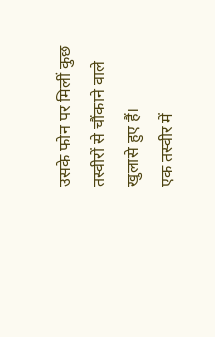उसके फोन पर मिलीं कुछ तस्वीरों से चौंकाने वाले खुलासे हुए हैं।
एक तस्वीर में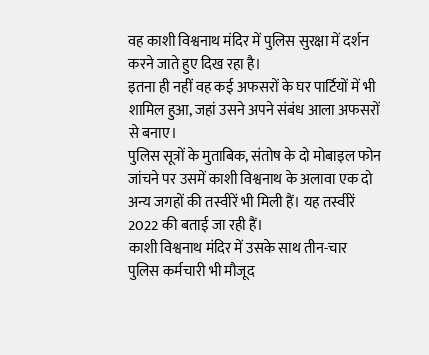वह काशी विश्वनाथ मंदिर में पुलिस सुरक्षा में दर्शन करने जाते हुए दिख रहा है।
इतना ही नहीं वह कई अफसरों के घर पार्टियों में भी शामिल हुआ, जहां उसने अपने संबंध आला अफसरों से बनाए।
पुलिस सूत्रों के मुताबिक, संतोष के दो मोबाइल फोन जांचने पर उसमें काशी विश्वनाथ के अलावा एक दो
अन्य जगहों की तस्वीरें भी मिली हैं। यह तस्वीरें 2022 की बताई जा रही हैं।
काशी विश्वनाथ मंदिर में उसके साथ तीन-चार पुलिस कर्मचारी भी मौजूद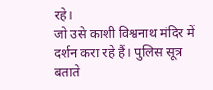रहे।
जो उसे काशी विश्वनाथ मंदिर में दर्शन करा रहे हैं। पुलिस सूत्र बताते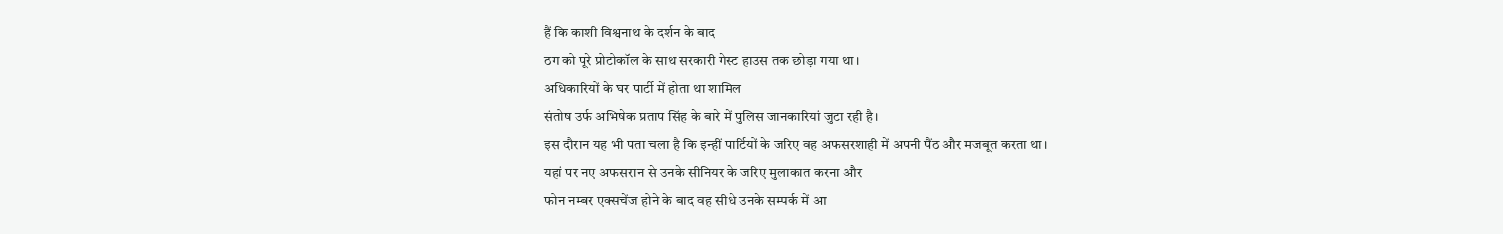हैं कि काशी विश्वनाथ के दर्शन के बाद
ठग को पूरे प्रोटोकॉल के साथ सरकारी गेस्ट हाउस तक छोड़ा गया था।
अधिकारियों के घर पार्टी में होता था शामिल
संतोष उर्फ अभिषेक प्रताप सिंह के बारे में पुलिस जानकारियां जुटा रही है।
इस दौरान यह भी पता चला है कि इन्हीं पार्टियों के जरिए वह अफसरशाही में अपनी पैंठ और मजबूत करता था।
यहां पर नए अफसरान से उनके सीनियर के जरिए मुलाकात करना और
फोन नम्बर एक्सचेंज होने के बाद वह सीधे उनके सम्पर्क में आ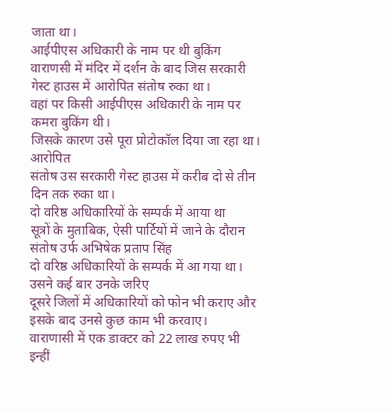जाता था।
आईपीएस अधिकारी के नाम पर थी बुकिंग
वाराणसी में मंदिर में दर्शन के बाद जिस सरकारी गेस्ट हाउस में आरोपित संतोष रुका था।
वहां पर किसी आईपीएस अधिकारी के नाम पर कमरा बुकिंग थी।
जिसके कारण उसे पूरा प्रोटोकॉल दिया जा रहा था। आरोपित
संतोष उस सरकारी गेस्ट हाउस में करीब दो से तीन दिन तक रुका था।
दो वरिष्ठ अधिकारियों के सम्पर्क में आया था
सूत्रों के मुताबिक, ऐसी पार्टियों में जाने के दौरान संतोष उर्फ अभिषेक प्रताप सिंह
दो वरिष्ठ अधिकारियों के सम्पर्क में आ गया था। उसने कई बार उनके जरिए
दूसरे जिलों में अधिकारियों को फोन भी कराए और इसके बाद उनसे कुछ काम भी करवाए।
वाराणासी में एक डाक्टर को 22 लाख रुपए भी इन्हीं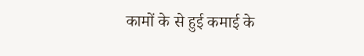कामों के से हुई कमाई के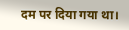दम पर दिया गया था।